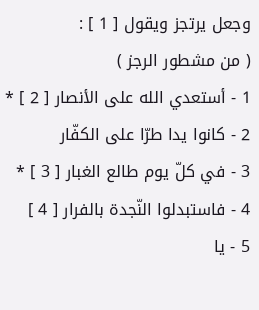وجعل يرتجز ويقول [ 1 ] :
( من مشطور الرجز )
1 - أستعدي الله على الأنصار [ 2 ] * 2 - كانوا يدا طرّا على الكفّار
3 - في كلّ يوم طالع الغبار [ 3 ] * 4 - فاستبدلوا النّجدة بالفرار [ 4 ]
5 - يا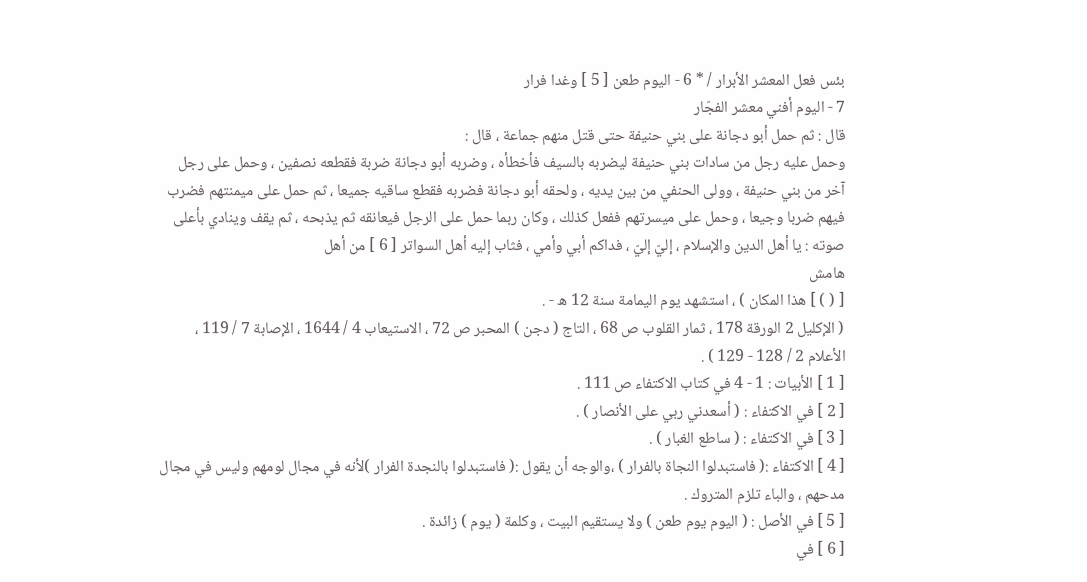بئس فعل المعشر الأبرار / * 6 - اليوم طعن [ 5 ] وغدا فرار
7 - اليوم أفني معشر الفجّار
قال : ثم حمل أبو دجانة على بني حنيفة حتى قتل منهم جماعة ، قال :
وحمل عليه رجل من سادات بني حنيفة ليضربه بالسيف فأخطأه ، وضربه أبو دجانة ضربة فقطعه نصفين ، وحمل على رجل آخر من بني حنيفة ، وولى الحنفي من بين يديه ، ولحقه أبو دجانة فضربه فقطع ساقيه جميعا ، ثم حمل على ميمنتهم فضرب فيهم ضربا وجيعا ، وحمل على ميسرتهم ففعل كذلك ، وكان ربما حمل على الرجل فيعانقه ثم يذبحه ، ثم يقف وينادي بأعلى صوته : يا أهل الدين والإسلام ، إليّ إليّ ، فداكم أبي وأمي ، فثاب إليه أهل السواتر [ 6 ] من أهل
هامش
[ ( ) ] هذا المكان ) ، استشهد يوم اليمامة سنة 12 ه - .
( الإكليل 2 الورقة 178 ، ثمار القلوب ص 68 ، التاج ( دجن ) المحبر ص 72 ، الاستيعاب 4 / 1644 ، الإصابة 7 / 119 ، الأعلام 2 / 128 - 129 ) .
[ 1 ] الأبيات : 1 - 4 في كتاب الاكتفاء ص 111 .
[ 2 ] في الاكتفاء : ( أسعدني ربي على الأنصار ) .
[ 3 ] في الاكتفاء : ( ساطع الغبار ) .
[ 4 ] الاكتفاء :( فاستبدلوا النجاة بالفرار ) ،والوجه أن يقول :( فاستبدلوا بالنجدة الفرار )لأنه في مجال لومهم وليس في مجال مدحهم ، والباء تلزم المتروك .
[ 5 ] في الأصل : ( اليوم يوم طعن ) ولا يستقيم البيت ، وكلمة ( يوم ) زائدة .
[ 6 ] في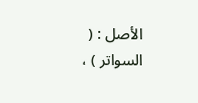الأصل : ( السواتر ) ،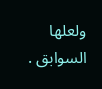ولعلها السوابق .